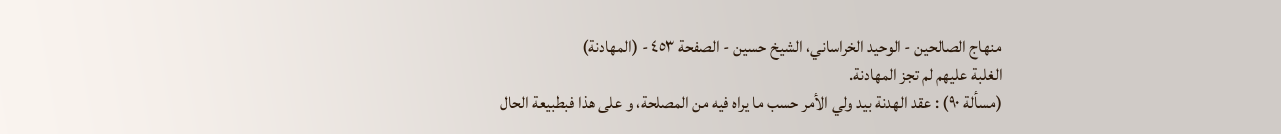منهاج الصالحين - الوحيد الخراساني، الشيخ حسين - الصفحة ٤٥٣ - (المهادنة)
الغلبة عليهم لم تجز المهادنة.
(مسألة ٩٠) : عقد الهدنة بيد ولي الأمر حسب ما يراه فيه من المصلحة، و على هذا فبطبيعة الحال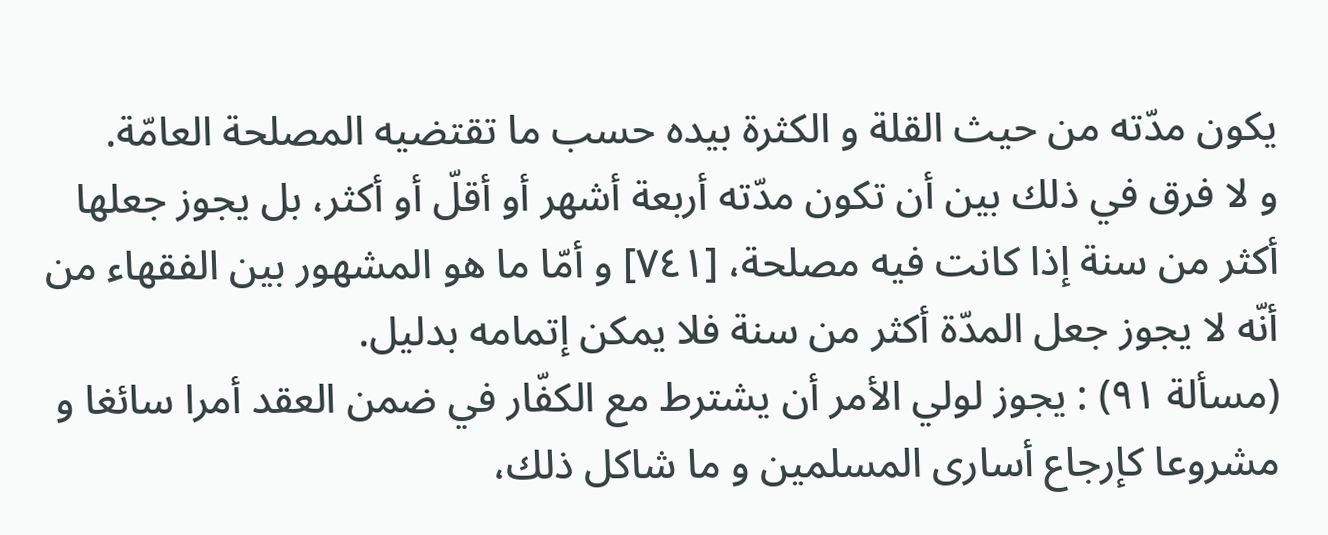يكون مدّته من حيث القلة و الكثرة بيده حسب ما تقتضيه المصلحة العامّة.
و لا فرق في ذلك بين أن تكون مدّته أربعة أشهر أو أقلّ أو أكثر، بل يجوز جعلها أكثر من سنة إذا كانت فيه مصلحة، [٧٤١] و أمّا ما هو المشهور بين الفقهاء من أنّه لا يجوز جعل المدّة أكثر من سنة فلا يمكن إتمامه بدليل.
(مسألة ٩١) : يجوز لولي الأمر أن يشترط مع الكفّار في ضمن العقد أمرا سائغا و مشروعا كإرجاع أسارى المسلمين و ما شاكل ذلك،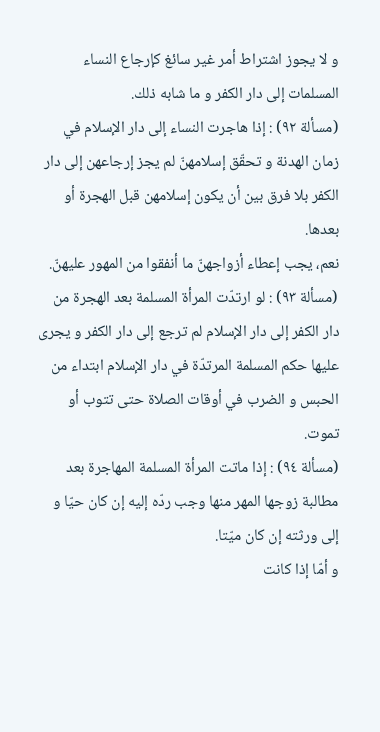و لا يجوز اشتراط أمر غير سائغ كإرجاع النساء المسلمات إلى دار الكفر و ما شابه ذلك.
(مسألة ٩٢) : إذا هاجرت النساء إلى دار الإسلام في زمان الهدنة و تحقّق إسلامهنّ لم يجز إرجاعهن إلى دار الكفر بلا فرق بين أن يكون إسلامهن قبل الهجرة أو بعدها.
نعم، يجب إعطاء أزواجهنّ ما أنفقوا من المهور عليهنّ.
(مسألة ٩٣) : لو ارتدّت المرأة المسلمة بعد الهجرة من دار الكفر إلى دار الإسلام لم ترجع إلى دار الكفر و يجرى عليها حكم المسلمة المرتدّة في دار الإسلام ابتداء من الحبس و الضرب في أوقات الصلاة حتى تتوب أو تموت.
(مسألة ٩٤) : إذا ماتت المرأة المسلمة المهاجرة بعد مطالبة زوجها المهر منها وجب ردّه إليه إن كان حيّا و إلى ورثته إن كان ميّتا.
و أمّا إذا كانت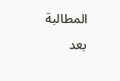المطالبة بعد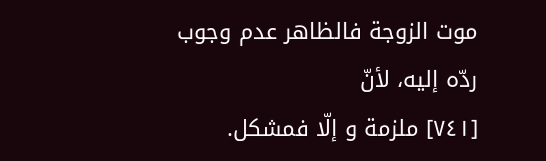موت الزوجة فالظاهر عدم وجوب ردّه إليه، لأنّ
[٧٤١] ملزمة و إلّا فمشكل.